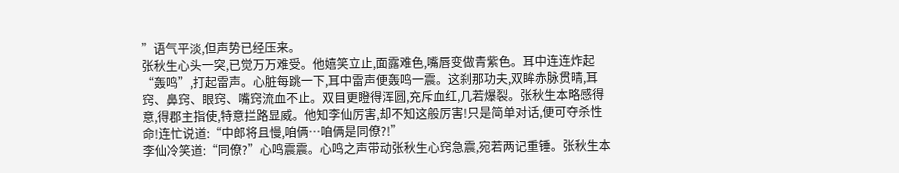”语气平淡,但声势已经压来。
张秋生心头一突,已觉万万难受。他嬉笑立止,面露难色,嘴唇变做青紫色。耳中连连炸起“轰鸣”,打起雷声。心脏每跳一下,耳中雷声便轰鸣一震。这刹那功夫,双眸赤脉贯晴,耳窍、鼻窍、眼窍、嘴窍流血不止。双目更瞪得浑圆,充斥血红,几若爆裂。张秋生本略感得意,得郡主指使,特意拦路显威。他知李仙厉害,却不知这般厉害!只是简单对话,便可夺杀性命!连忙说道:“中郎将且慢,咱俩…咱俩是同僚?!”
李仙冷笑道:“同僚?”心鸣震震。心鸣之声带动张秋生心窍急震,宛若两记重锤。张秋生本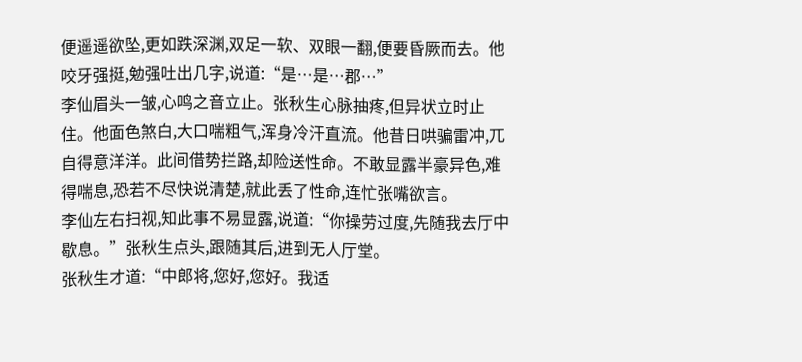便遥遥欲坠,更如跌深渊,双足一软、双眼一翻,便要昏厥而去。他咬牙强挺,勉强吐出几字,说道:“是…是…郡…”
李仙眉头一皱,心鸣之音立止。张秋生心脉抽疼,但异状立时止住。他面色煞白,大口喘粗气,浑身冷汗直流。他昔日哄骗雷冲,兀自得意洋洋。此间借势拦路,却险送性命。不敢显露半豪异色,难得喘息,恐若不尽快说清楚,就此丢了性命,连忙张嘴欲言。
李仙左右扫视,知此事不易显露,说道:“你操劳过度,先随我去厅中歇息。”张秋生点头,跟随其后,进到无人厅堂。
张秋生才道:“中郎将,您好,您好。我适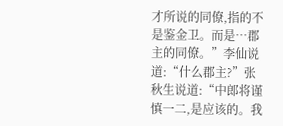才所说的同僚,指的不是鉴金卫。而是…郡主的同僚。”李仙说道:“什么郡主?”张秋生说道:“中郎将谨慎一二,是应该的。我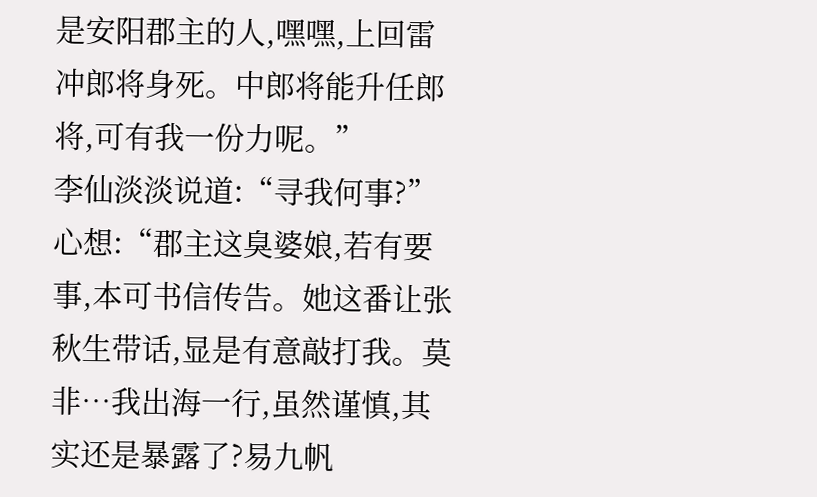是安阳郡主的人,嘿嘿,上回雷冲郎将身死。中郎将能升任郎将,可有我一份力呢。”
李仙淡淡说道:“寻我何事?”心想:“郡主这臭婆娘,若有要事,本可书信传告。她这番让张秋生带话,显是有意敲打我。莫非…我出海一行,虽然谨慎,其实还是暴露了?易九帆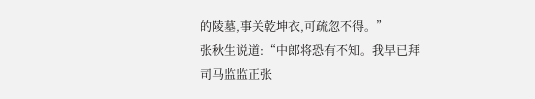的陵墓,事关乾坤衣,可疏忽不得。”
张秋生说道:“中郎将恐有不知。我早已拜司马监监正张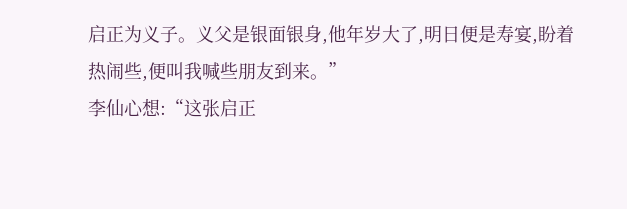启正为义子。义父是银面银身,他年岁大了,明日便是寿宴,盼着热闹些,便叫我喊些朋友到来。”
李仙心想:“这张启正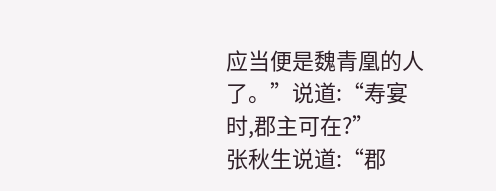应当便是魏青凰的人了。”说道:“寿宴时,郡主可在?”
张秋生说道:“郡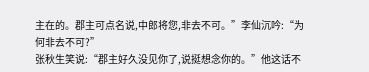主在的。郡主可点名说,中郎将您,非去不可。”李仙沉吟:“为何非去不可?”
张秋生笑说:“郡主好久没见你了,说挺想念你的。”他这话不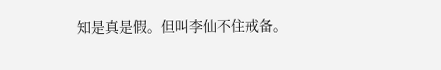知是真是假。但叫李仙不住戒备。